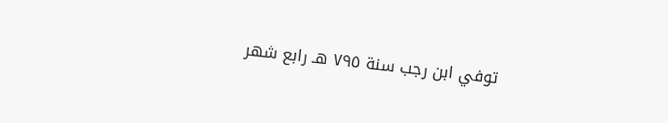توفي ابن رجب سنة ٧٩٥ هـ رابع شهر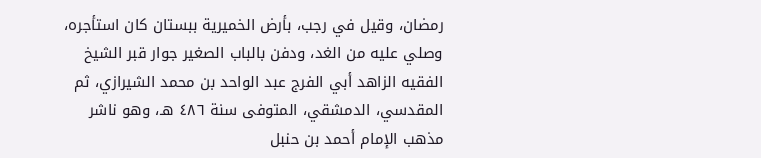رمضان، وقيل في رجب، بأرض الخميرية ببستان كان استأجره، وصلي عليه من الغد، ودفن بالباب الصغير جوار قبر الشيخ الفقيه الزاهد أبي الفرج عبد الواحد بن محمد الشيرازي، ثم المقدسي، الدمشقي، المتوفى سنة ٤٨٦ هـ، وهو ناشر مذهب الإمام أحمد بن حنبل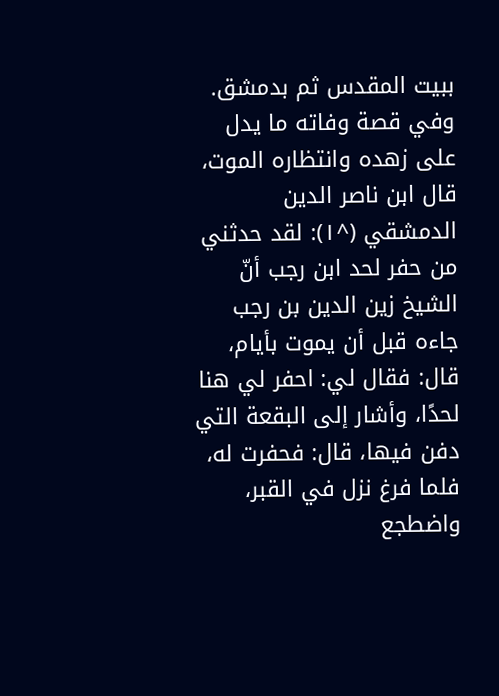ببيت المقدس ثم بدمشق.
وفي قصة وفاته ما يدل على زهده وانتظاره الموت، قال ابن ناصر الدين الدمشقي (^١): لقد حدثني من حفر لحد ابن رجب أنّ الشيخ زين الدين بن رجب جاءه قبل أن يموت بأيام، قال: فقال لي: احفر لي هنا لحدًا، وأشار إلى البقعة التي دفن فيها، قال: فحفرت له، فلما فرغ نزل في القبر، واضطجع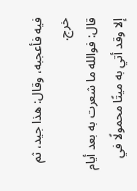فيه فأعجبه، وقال: هذا جيد، ثم خرج.
قال: فوالله ما شعرت به بعد أيام إلا وقد أتي به ميتًا محمولًا في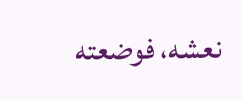نعشه، فوضعته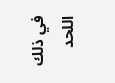في ذلك اللحد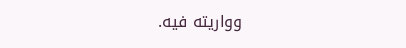وواريته فيه.